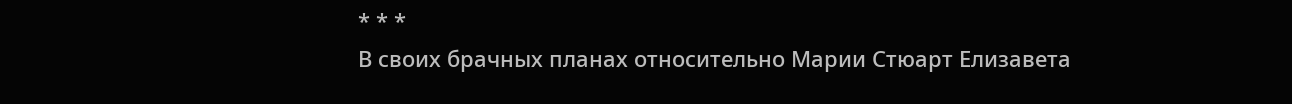* * *
В своих брачных планах относительно Марии Стюарт Елизавета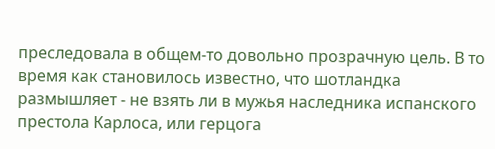преследовала в общем-то довольно прозрачную цель. В то время как становилось известно, что шотландка размышляет - не взять ли в мужья наследника испанского престола Карлоса, или герцога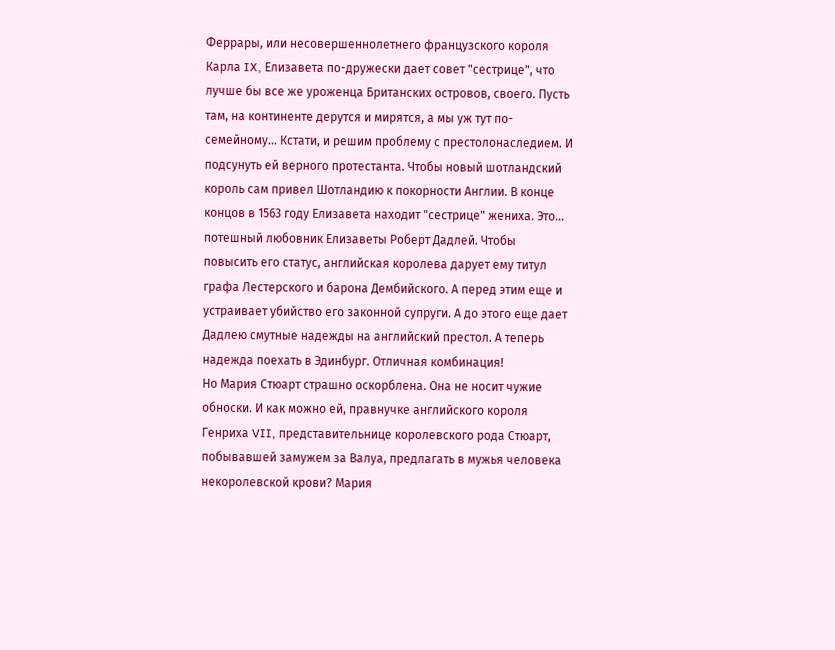Феррары, или несовершеннолетнего французского короля Карла IX, Елизавета по-дружески дает совет "сестрице", что лучше бы все же уроженца Британских островов, своего. Пусть там, на континенте дерутся и мирятся, а мы уж тут по-семейному... Кстати, и решим проблему с престолонаследием. И подсунуть ей верного протестанта. Чтобы новый шотландский король сам привел Шотландию к покорности Англии. В конце концов в 1563 году Елизавета находит "сестрице" жениха. Это... потешный любовник Елизаветы Роберт Дадлей. Чтобы повысить его статус, английская королева дарует ему титул графа Лестерского и барона Дембийского. А перед этим еще и устраивает убийство его законной супруги. А до этого еще дает Дадлею смутные надежды на английский престол. А теперь надежда поехать в Эдинбург. Отличная комбинация!
Но Мария Стюарт страшно оскорблена. Она не носит чужие обноски. И как можно ей, правнучке английского короля Генриха VII, представительнице королевского рода Стюарт, побывавшей замужем за Валуа, предлагать в мужья человека некоролевской крови? Мария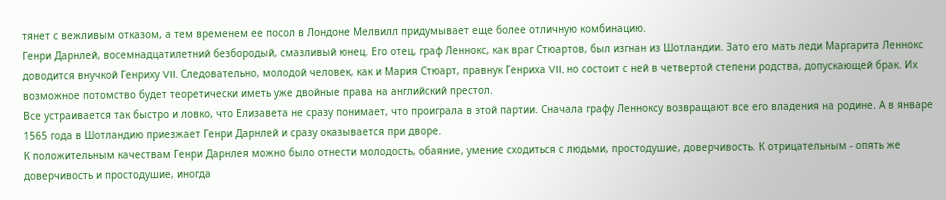тянет с вежливым отказом, а тем временем ее посол в Лондоне Мелвилл придумывает еще более отличную комбинацию.
Генри Дарнлей, восемнадцатилетний безбородый, смазливый юнец. Его отец, граф Леннокс, как враг Стюартов, был изгнан из Шотландии. Зато его мать леди Маргарита Леннокс доводится внучкой Генриху VII. Следовательно, молодой человек, как и Мария Стюарт, правнук Генриха VII, но состоит с ней в четвертой степени родства, допускающей брак. Их возможное потомство будет теоретически иметь уже двойные права на английский престол.
Все устраивается так быстро и ловко, что Елизавета не сразу понимает, что проиграла в этой партии. Сначала графу Ленноксу возвращают все его владения на родине. А в январе 1565 года в Шотландию приезжает Генри Дарнлей и сразу оказывается при дворе.
К положительным качествам Генри Дарнлея можно было отнести молодость, обаяние, умение сходиться с людьми, простодушие, доверчивость. К отрицательным - опять же доверчивость и простодушие, иногда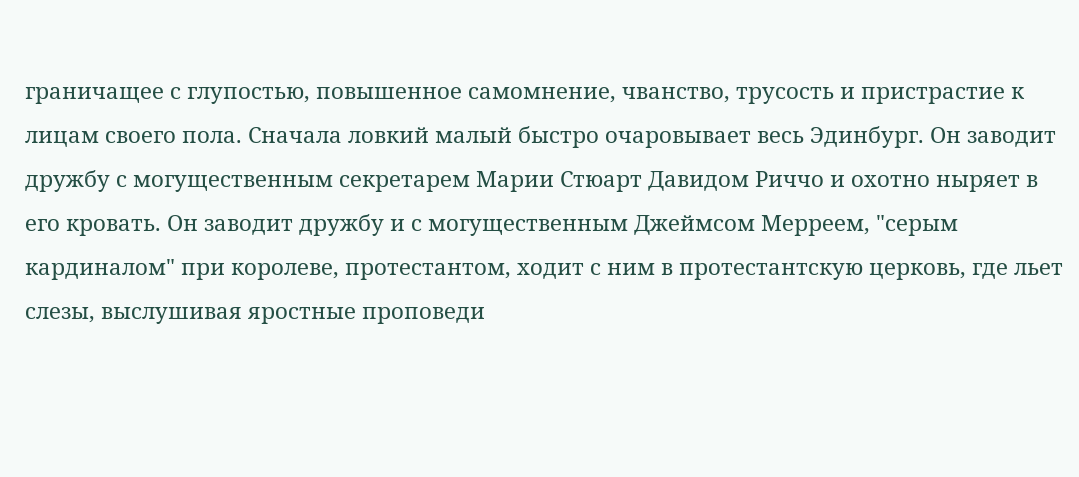граничащее с глупостью, повышенное самомнение, чванство, трусость и пристрастие к лицам своего пола. Сначала ловкий малый быстро очаровывает весь Эдинбург. Он заводит дружбу с могущественным секретарем Марии Стюарт Давидом Риччо и охотно ныряет в его кровать. Он заводит дружбу и с могущественным Джеймсом Мерреем, "серым кардиналом" при королеве, протестантом, ходит с ним в протестантскую церковь, где льет слезы, выслушивая яростные проповеди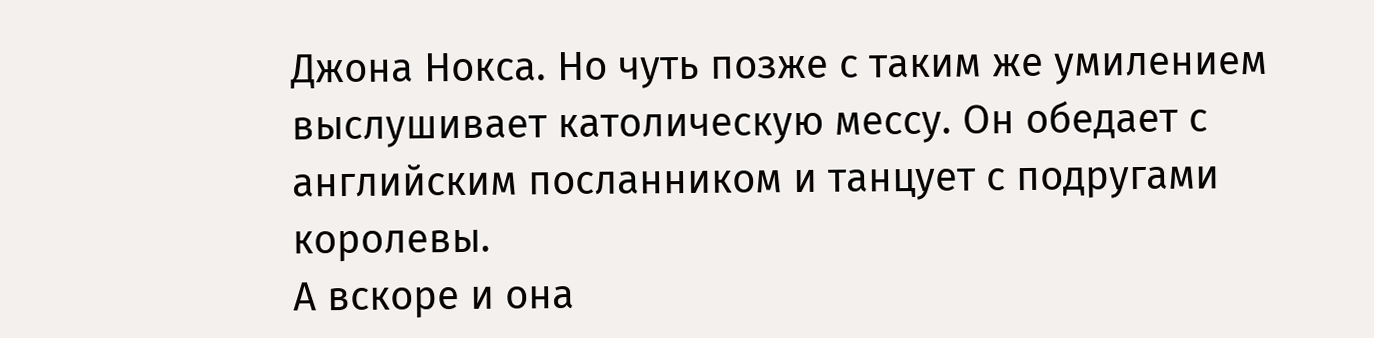Джона Нокса. Но чуть позже с таким же умилением выслушивает католическую мессу. Он обедает с английским посланником и танцует с подругами королевы.
А вскоре и она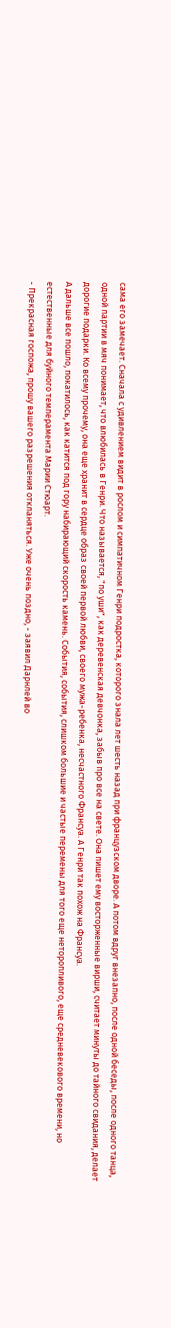сама его замечает. Сначала с удивлением видит в рослом и симпатичном Генри подростка, которого знала лет шесть назад при французском дворе. А потом вдруг внезапно, после одной беседы, после одного танца, одной партии в мяч понимает, что влюбилась в Генри. Что называется, "по уши", как деревенская девчонка, забыв про все на свете. Она пишет ему восторженные вирши, считает минуты до тайного свидания, делает дорогие подарки. Ко всему прочему, она еще хранит в сердце образ своей первой любви, своего мужа-ребенка, несчастного Франсуа. А Генри так похож на Франсуа.
А дальше все пошло, покатилось, как катится под гору набирающий скорость камень. События, события, слишком большие и частые перемены для того еще неторопливого, еще средневекового времени, но естественные для буйного темперамента Марии Стюарт.
- Прекрасная госпожа, прошу вашего разрешения откланяться. Уже очень поздно, - заявил Дарнлей во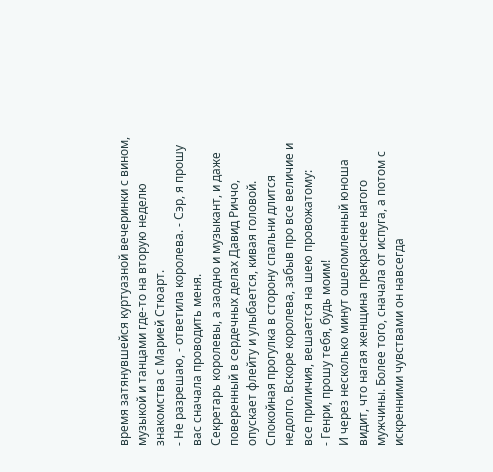время затянувшейся куртуазной вечеринки с вином, музыкой и танцами где-то на вторую неделю знакомства с Марией Стюарт.
- Не разрешаю, - ответила королева. - Сэр, я прошу вас сначала проводить меня.
Секретарь королевы, а заодно и музыкант, и даже поверенный в сердечных делах Давид Риччо, опускает флейту и улыбается, кивая головой.
Спокойная прогулка в сторону спальни длится недолго. Вскоре королева, забыв про все величие и все приличия, вешается на шею провожатому:
- Генри, прошу тебя, будь моим!
И через несколько минут ошеломленный юноша видит, что нагая женщина прекраснее нагого мужчины. Более того, сначала от испуга, а потом с искренними чувствами он навсегда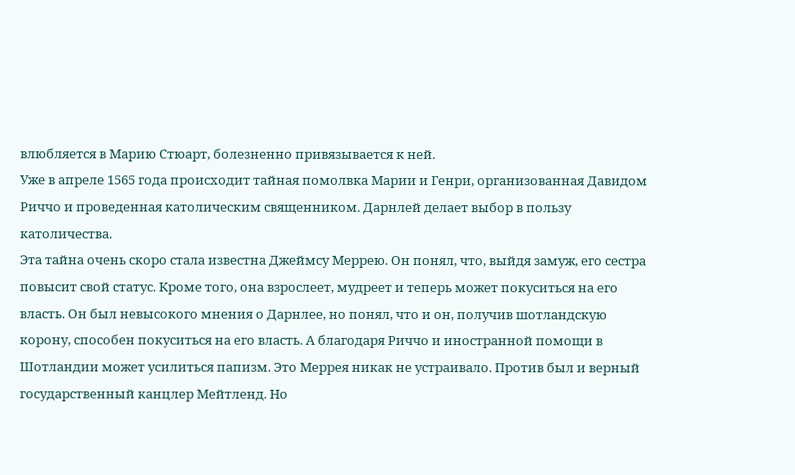влюбляется в Марию Стюарт, болезненно привязывается к ней.
Уже в апреле 1565 года происходит тайная помолвка Марии и Генри, организованная Давидом Риччо и проведенная католическим священником. Дарнлей делает выбор в пользу католичества.
Эта тайна очень скоро стала известна Джеймсу Меррею. Он понял, что, выйдя замуж, его сестра повысит свой статус. Кроме того, она взрослеет, мудреет и теперь может покуситься на его власть. Он был невысокого мнения о Дарнлее, но понял, что и он, получив шотландскую корону, способен покуситься на его власть. А благодаря Риччо и иностранной помощи в Шотландии может усилиться папизм. Это Меррея никак не устраивало. Против был и верный государственный канцлер Мейтленд. Но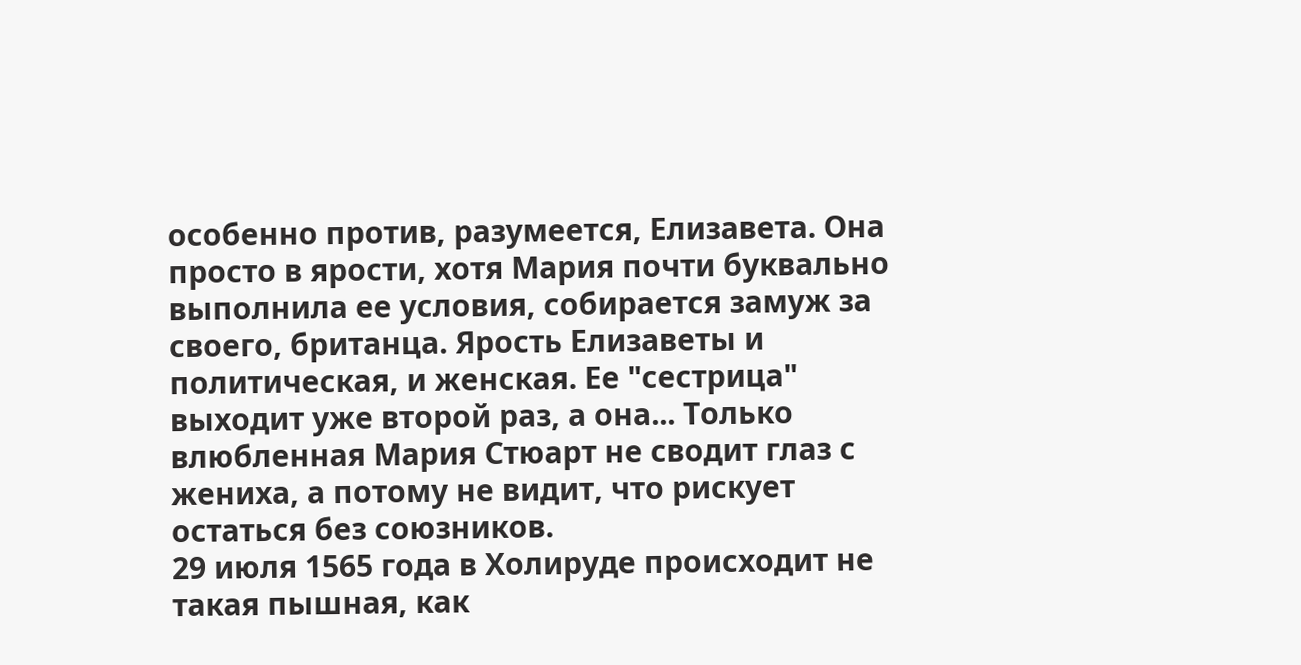особенно против, разумеется, Елизавета. Она просто в ярости, хотя Мария почти буквально выполнила ее условия, собирается замуж за своего, британца. Ярость Елизаветы и политическая, и женская. Ее "сестрица" выходит уже второй раз, а она... Только влюбленная Мария Стюарт не сводит глаз с жениха, а потому не видит, что рискует остаться без союзников.
29 июля 1565 года в Холируде происходит не такая пышная, как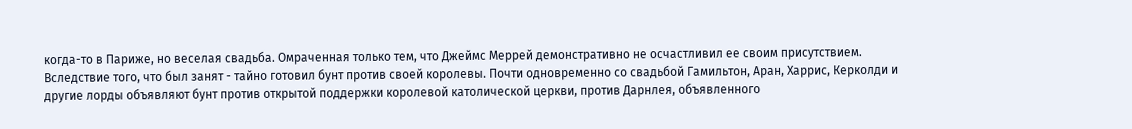когда-то в Париже, но веселая свадьба. Омраченная только тем, что Джеймс Меррей демонстративно не осчастливил ее своим присутствием.
Вследствие того, что был занят - тайно готовил бунт против своей королевы. Почти одновременно со свадьбой Гамильтон, Аран, Харрис, Керколди и другие лорды объявляют бунт против открытой поддержки королевой католической церкви, против Дарнлея, объявленного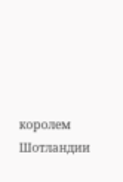королем Шотландии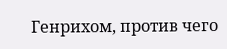Генрихом, против чего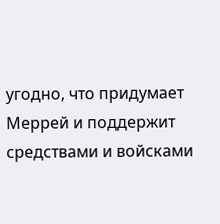угодно, что придумает Меррей и поддержит средствами и войсками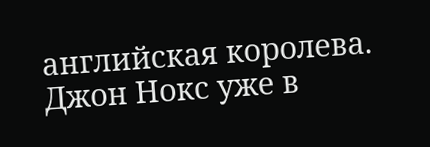английская королева. Джон Нокс уже в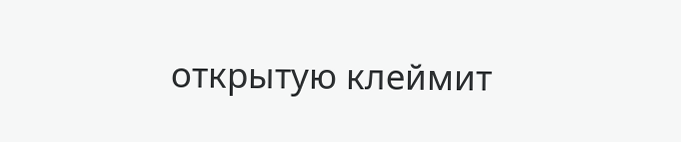открытую клеймит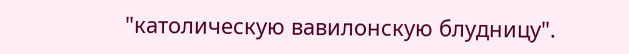"католическую вавилонскую блудницу".